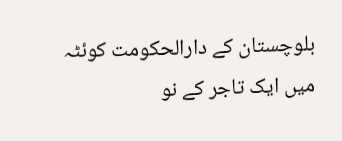بلوچستان کے دارالحکومت کوئٹہ میں ایک تاجر کے نو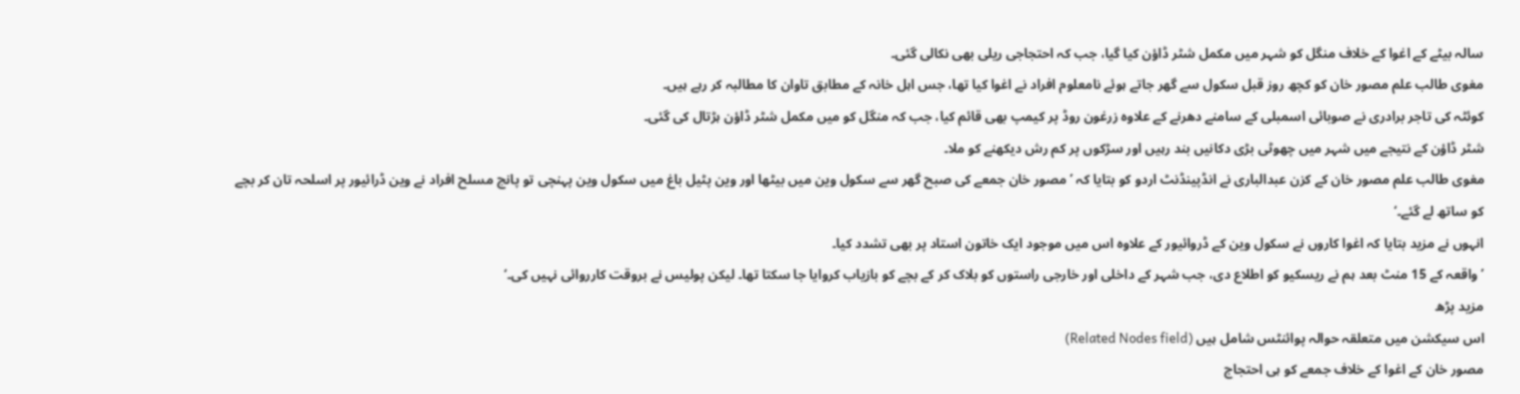سالہ بیٹے کے اغوا کے خلاف منگل کو شہر میں مکمل شٹر ڈاؤن کیا گیا، جب کہ احتجاجی ریلی بھی نکالی گئی۔
مغوی طالب علم مصور خان کو کچھ روز قبل سکول سے گھر جاتے ہوئے نامعلوم افراد نے اغوا کیا تھا، جس اہل خانہ کے مطابق تاوان کا مطالبہ کر رہے ہیں۔
کوئٹہ کی تاجر برادری نے صوبائی اسمبلی کے سامنے دھرنے کے علاوہ زرغون روڈ پر کیمپ بھی قائم کیا، جب کہ منگل کو میں مکمل شٹر ڈاؤن ہڑتال کی گئی۔
شٹر ڈاؤن کے نتیجے میں شہر میں چھوٹی بڑی دکانیں بند رہیں اور سڑکوں پر کم رش دیکھنے کو ملا۔
مغوی طالب علم مصور خان کے کزن عبدالباری نے انڈپینڈنٹ اردو کو بتایا کہ ’مصور خان جمعے کی صبح گھر سے سکول وین میں بیٹھا اور وین پٹیل باغ میں سکول وین پہنچی تو پانچ مسلح افراد نے وین ڈرائیور پر اسلحہ تان کر بچے کو ساتھ لے گئے۔‘
انہوں نے مزید بتایا کہ اغوا کاروں نے سکول وین کے ڈروائیور کے علاوہ اس میں موجود ایک خاتون استاد پر بھی تشدد کیا۔
’واقعہ کے 15 منٹ بعد ہم نے ریسکیو کو اطلاع دی، جب شہر کے داخلی اور خارجی راستوں کو بلاک کر کے بچے کو بازیاب کروایا جا سکتا تھا۔ لیکن پولیس نے بروقت کارروائی نہیں کی۔‘
مزید پڑھ
اس سیکشن میں متعلقہ حوالہ پوائنٹس شامل ہیں (Related Nodes field)
مصور خان کے اغوا کے خلاف جمعے کو ہی احتجاج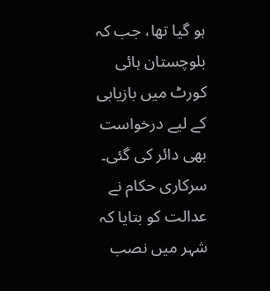ہو گیا تھا، جب کہ بلوچستان ہائی کورٹ میں بازیابی کے لیے درخواست بھی دائر کی گئی۔
سرکاری حکام نے عدالت کو بتایا کہ شہر میں نصب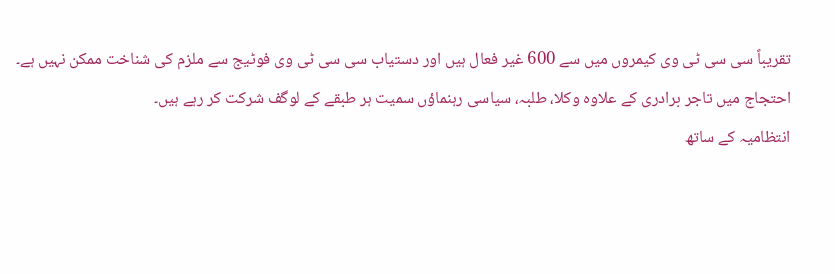تقریباً سی سی ٹی وی کیمروں میں سے 600 غیر فعال ہیں اور دستیاب سی سی ٹی وی فوٹیج سے ملزم کی شناخت ممکن نہیں ہے۔
احتجاج میں تاجر برادری کے علاوہ وکلا، طلبہ، سیاسی رہنماؤں سمیت ہر طبقے کے لوگف شرکت کر رہے ہیں۔
انتظامیہ کے ساتھ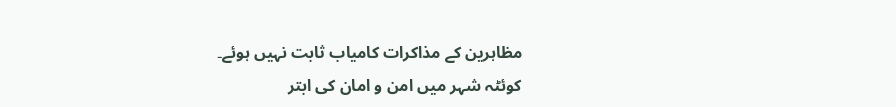مظاہرین کے مذاکرات کامیاب ثابت نہیں ہوئے۔
کوئٹہ شہر میں امن و امان کی ابتر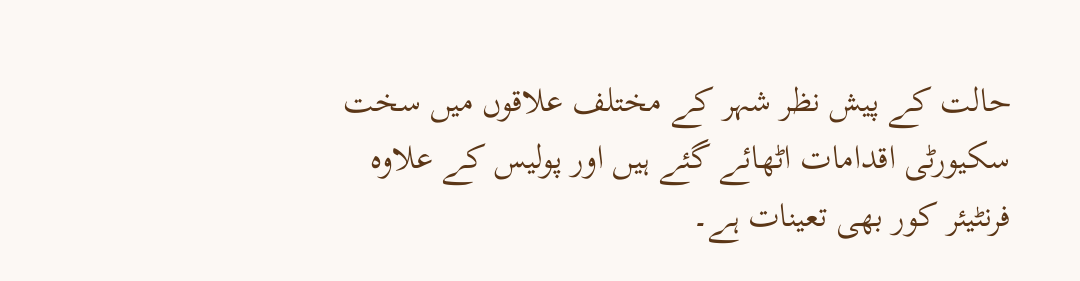حالت کے پیش نظر شہر کے مختلف علاقوں میں سخت سکیورٹی اقدامات اٹھائے گئے ہیں اور پولیس کے علاوہ فرنٹیئر کور بھی تعینات ہے۔